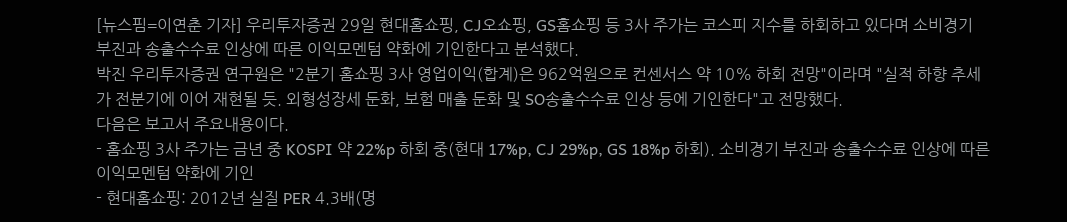[뉴스핌=이연춘 기자] 우리투자증권 29일 현대홈쇼핑, CJ오쇼핑, GS홈쇼핑 등 3사 주가는 코스피 지수를 하회하고 있다며 소비경기 부진과 송출수수료 인상에 따른 이익모멘텀 약화에 기인한다고 분석했다.
박진 우리투자증권 연구원은 "2분기 홈쇼핑 3사 영업이익(합계)은 962억원으로 컨센서스 약 10% 하회 전망"이라며 "실적 하향 추세가 전분기에 이어 재현될 듯. 외형성장세 둔화, 보험 매출 둔화 및 SO송출수수료 인상 등에 기인한다"고 전망했다.
다음은 보고서 주요내용이다.
- 홈쇼핑 3사 주가는 금년 중 KOSPI 약 22%p 하회 중(현대 17%p, CJ 29%p, GS 18%p 하회). 소비경기 부진과 송출수수료 인상에 따른 이익모멘텀 약화에 기인
- 현대홈쇼핑: 2012년 실질 PER 4.3배(명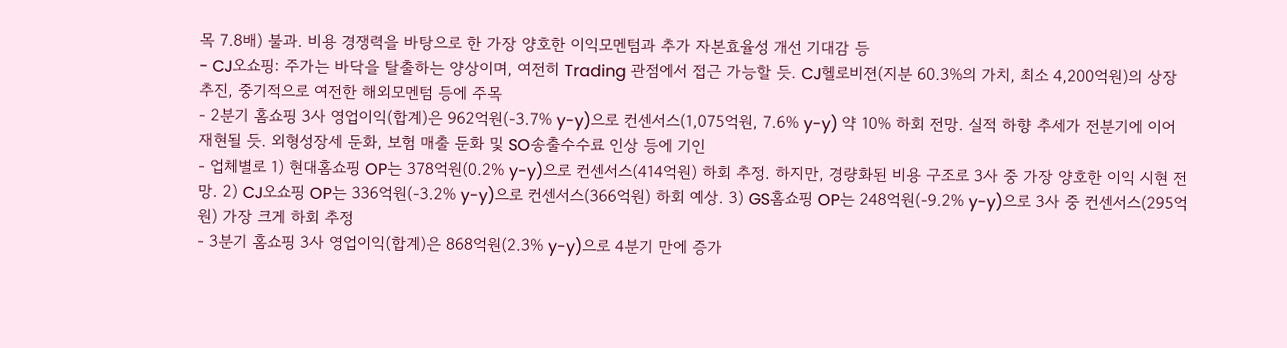목 7.8배) 불과. 비용 경쟁력을 바탕으로 한 가장 양호한 이익모멘텀과 추가 자본효율성 개선 기대감 등
- CJ오쇼핑: 주가는 바닥을 탈출하는 양상이며, 여전히 Trading 관점에서 접근 가능할 듯. CJ헬로비젼(지분 60.3%의 가치, 최소 4,200억원)의 상장 추진, 중기적으로 여전한 해외모멘텀 등에 주목
- 2분기 홈쇼핑 3사 영업이익(합계)은 962억원(-3.7% y-y)으로 컨센서스(1,075억원, 7.6% y-y) 약 10% 하회 전망. 실적 하향 추세가 전분기에 이어 재현될 듯. 외형성장세 둔화, 보험 매출 둔화 및 SO송출수수료 인상 등에 기인
- 업체별로 1) 현대홈쇼핑 OP는 378억원(0.2% y-y)으로 컨센서스(414억원) 하회 추정. 하지만, 경량화된 비용 구조로 3사 중 가장 양호한 이익 시현 전망. 2) CJ오쇼핑 OP는 336억원(-3.2% y-y)으로 컨센서스(366억원) 하회 예상. 3) GS홈쇼핑 OP는 248억원(-9.2% y-y)으로 3사 중 컨센서스(295억원) 가장 크게 하회 추정
- 3분기 홈쇼핑 3사 영업이익(합계)은 868억원(2.3% y-y)으로 4분기 만에 증가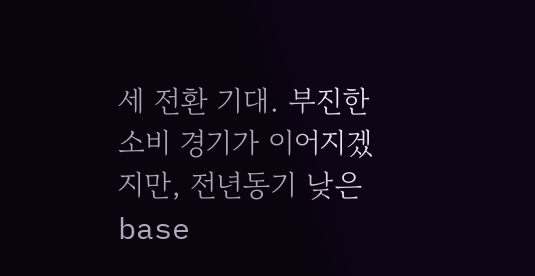세 전환 기대. 부진한 소비 경기가 이어지겠지만, 전년동기 낮은 base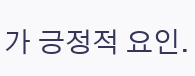가 긍정적 요인.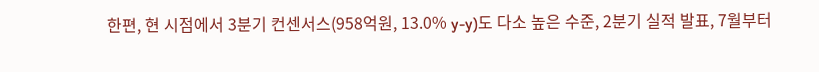한편, 현 시점에서 3분기 컨센서스(958억원, 13.0% y-y)도 다소 높은 수준, 2분기 실적 발표, 7월부터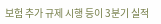보험 추가 규제 시행 등이 3분기 실적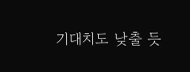기대치도 낮출 듯